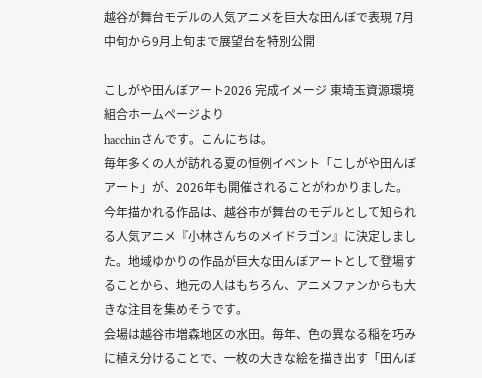越谷が舞台モデルの人気アニメを巨大な田んぼで表現 7月中旬から9月上旬まで展望台を特別公開

こしがや田んぼアート2026 完成イメージ 東埼玉資源環境組合ホームページより
hacchinさんです。こんにちは。
毎年多くの人が訪れる夏の恒例イベント「こしがや田んぼアート」が、2026年も開催されることがわかりました。
今年描かれる作品は、越谷市が舞台のモデルとして知られる人気アニメ『小林さんちのメイドラゴン』に決定しました。地域ゆかりの作品が巨大な田んぼアートとして登場することから、地元の人はもちろん、アニメファンからも大きな注目を集めそうです。
会場は越谷市増森地区の水田。毎年、色の異なる稲を巧みに植え分けることで、一枚の大きな絵を描き出す「田んぼ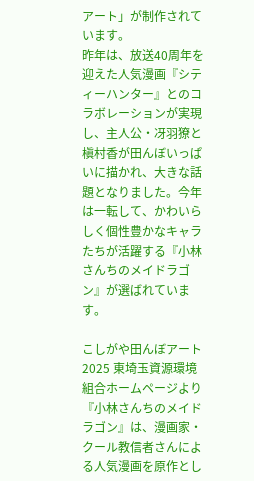アート」が制作されています。
昨年は、放送40周年を迎えた人気漫画『シティーハンター』とのコラボレーションが実現し、主人公・冴羽獠と槇村香が田んぼいっぱいに描かれ、大きな話題となりました。今年は一転して、かわいらしく個性豊かなキャラたちが活躍する『小林さんちのメイドラゴン』が選ばれています。

こしがや田んぼアート2025 東埼玉資源環境組合ホームページより
『小林さんちのメイドラゴン』は、漫画家・クール教信者さんによる人気漫画を原作とし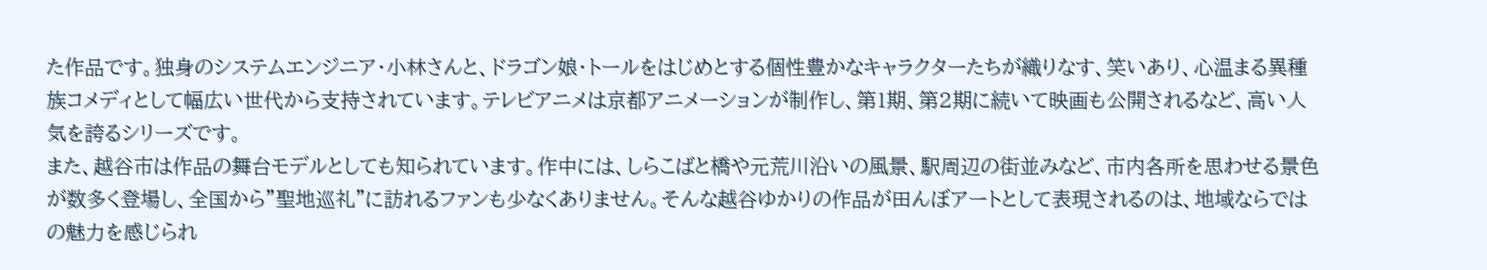た作品です。独身のシステムエンジニア・小林さんと、ドラゴン娘・トールをはじめとする個性豊かなキャラクターたちが織りなす、笑いあり、心温まる異種族コメディとして幅広い世代から支持されています。テレビアニメは京都アニメーションが制作し、第1期、第2期に続いて映画も公開されるなど、高い人気を誇るシリーズです。
また、越谷市は作品の舞台モデルとしても知られています。作中には、しらこばと橋や元荒川沿いの風景、駅周辺の街並みなど、市内各所を思わせる景色が数多く登場し、全国から”聖地巡礼”に訪れるファンも少なくありません。そんな越谷ゆかりの作品が田んぼアートとして表現されるのは、地域ならではの魅力を感じられ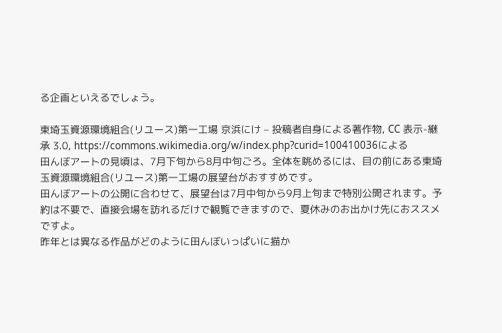る企画といえるでしょう。

東埼玉資源環境組合(リユース)第一工場 京浜にけ – 投稿者自身による著作物, CC 表示-継承 3.0, https://commons.wikimedia.org/w/index.php?curid=100410036による
田んぼアートの見頃は、7月下旬から8月中旬ごろ。全体を眺めるには、目の前にある東埼玉資源環境組合(リユース)第一工場の展望台がおすすめです。
田んぼアートの公開に合わせて、展望台は7月中旬から9月上旬まで特別公開されます。予約は不要で、直接会場を訪れるだけで観覧できますので、夏休みのお出かけ先におススメですよ。
昨年とは異なる作品がどのように田んぼいっぱいに描か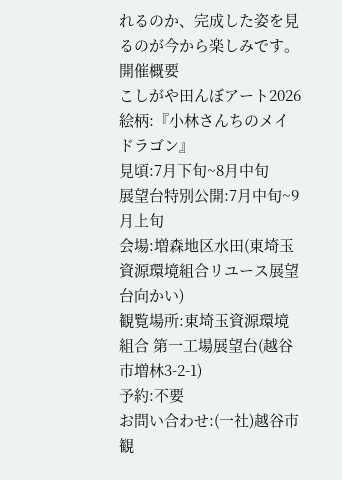れるのか、完成した姿を見るのが今から楽しみです。
開催概要
こしがや田んぼアート2026
絵柄:『小林さんちのメイドラゴン』
見頃:7月下旬~8月中旬
展望台特別公開:7月中旬~9月上旬
会場:増森地区水田(東埼玉資源環境組合リユース展望台向かい)
観覧場所:東埼玉資源環境組合 第一工場展望台(越谷市増林3-2-1)
予約:不要
お問い合わせ:(一社)越谷市観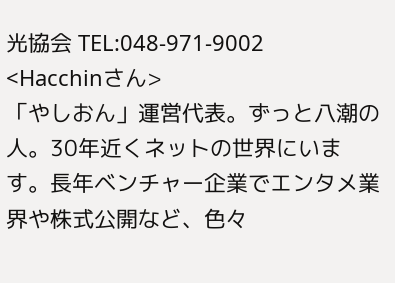光協会 TEL:048-971-9002
<Hacchinさん>
「やしおん」運営代表。ずっと八潮の人。30年近くネットの世界にいます。長年ベンチャー企業でエンタメ業界や株式公開など、色々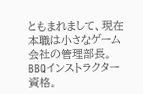ともまれまして、現在本職は小さなゲーム会社の管理部長。BBQインストラクター資格。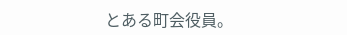とある町会役員。